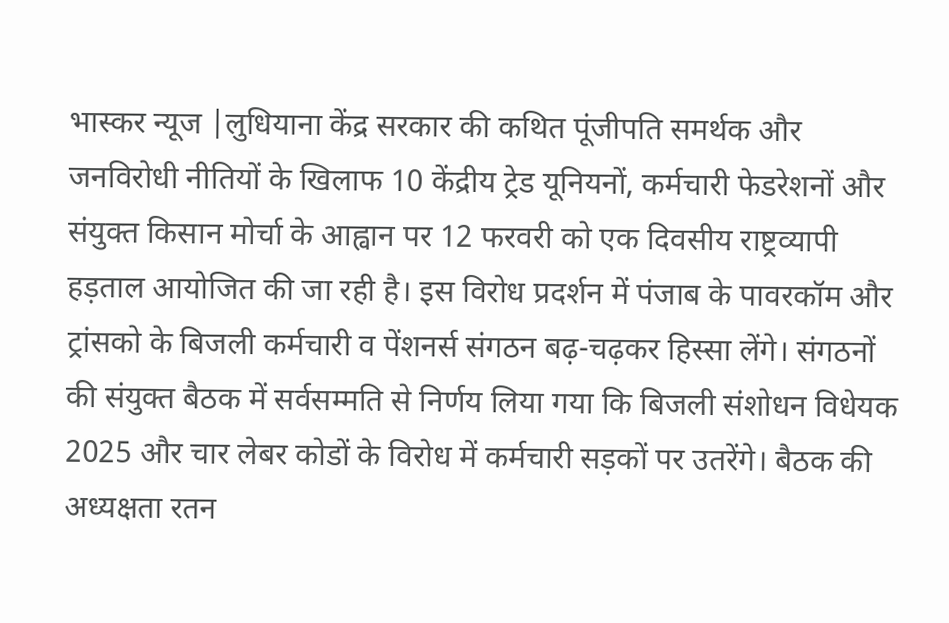भास्कर न्यूज |लुधियाना केंद्र सरकार की कथित पूंजीपति समर्थक और जनविरोधी नीतियों के खिलाफ 10 केंद्रीय ट्रेड यूनियनों, कर्मचारी फेडरेशनों और संयुक्त किसान मोर्चा के आह्वान पर 12 फरवरी को एक दिवसीय राष्ट्रव्यापी हड़ताल आयोजित की जा रही है। इस विरोध प्रदर्शन में पंजाब के पावरकॉम और ट्रांसको के बिजली कर्मचारी व पेंशनर्स संगठन बढ़-चढ़कर हिस्सा लेंगे। संगठनों की संयुक्त बैठक में सर्वसम्मति से निर्णय लिया गया कि बिजली संशोधन विधेयक 2025 और चार लेबर कोडों के विरोध में कर्मचारी सड़कों पर उतरेंगे। बैठक की अध्यक्षता रतन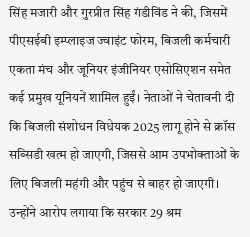सिंह मजारी और गुरप्रीत सिंह गंडीविंड ने की, जिसमें पीएसईबी इम्प्लाइज ज्वाइंट फोरम, बिजली कर्मचारी एकता मंच और जूनियर इंजीनियर एसोसिएशन समेत कई प्रमुख यूनियनें शामिल हुईं। नेताओं ने चेतावनी दी कि बिजली संशोधन विधेयक 2025 लागू होने से क्रॉस सब्सिडी खत्म हो जाएगी, जिससे आम उपभोक्ताओं के लिए बिजली महंगी और पहुंच से बाहर हो जाएगी। उन्होंने आरोप लगाया कि सरकार 29 श्रम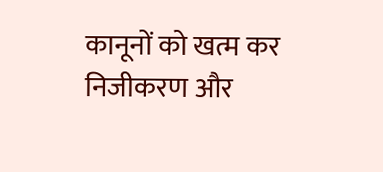कानूनों को खत्म कर निजीकरण और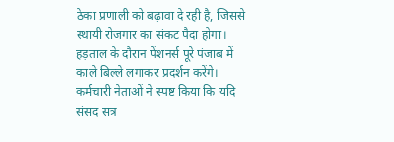ठेका प्रणाली को बढ़ावा दे रही है, जिससे स्थायी रोजगार का संकट पैदा होगा। हड़ताल के दौरान पेंशनर्स पूरे पंजाब में काले बिल्ले लगाकर प्रदर्शन करेंगे। कर्मचारी नेताओं ने स्पष्ट किया कि यदि संसद सत्र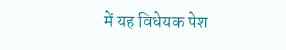में यह विधेयक पेश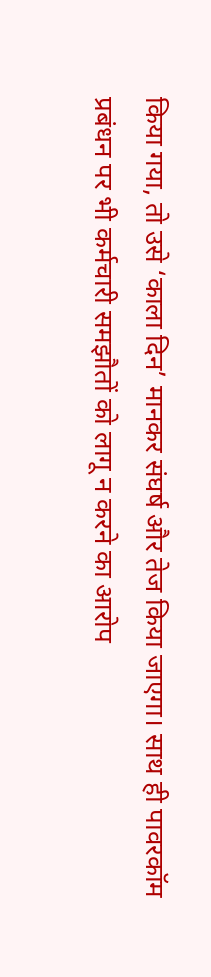किया गया, तो उसे ‘काला दिन’ मानकर संघर्ष और तेज किया जाएगा। साथ ही पावरकॉम प्रबंधन पर भी कर्मचारी समझौतों को लागू न करने का आरोप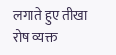लगाते हुए तीखा रोष व्यक्त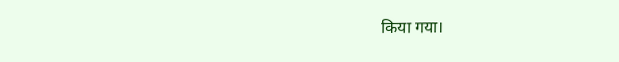किया गया।